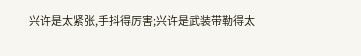兴许是太紧张,手抖得厉害;兴许是武装带勒得太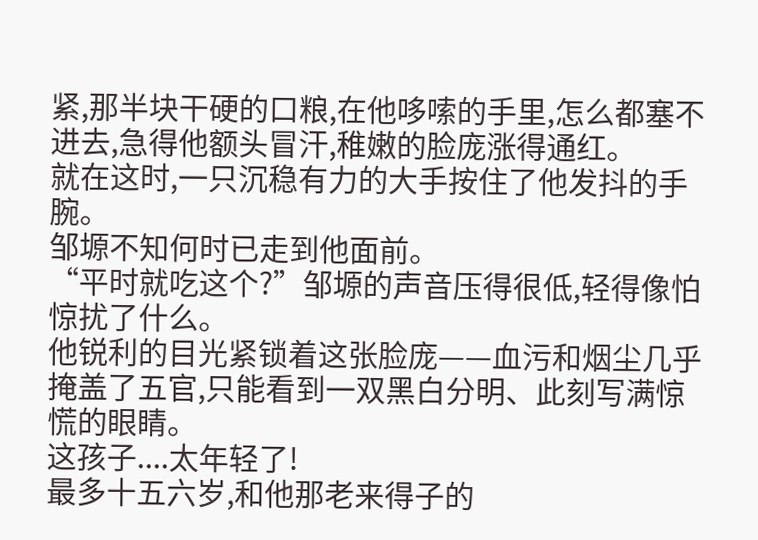紧,那半块干硬的口粮,在他哆嗦的手里,怎么都塞不进去,急得他额头冒汗,稚嫩的脸庞涨得通红。
就在这时,一只沉稳有力的大手按住了他发抖的手腕。
邹塬不知何时已走到他面前。
“平时就吃这个?”邹塬的声音压得很低,轻得像怕惊扰了什么。
他锐利的目光紧锁着这张脸庞——血污和烟尘几乎掩盖了五官,只能看到一双黑白分明、此刻写满惊慌的眼睛。
这孩子....太年轻了!
最多十五六岁,和他那老来得子的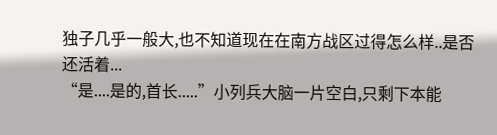独子几乎一般大,也不知道现在在南方战区过得怎么样..是否还活着...
“是....是的,首长.....”小列兵大脑一片空白,只剩下本能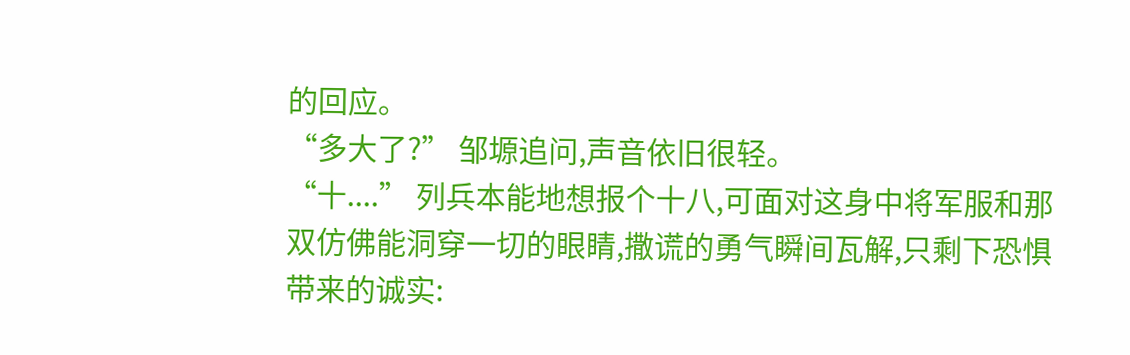的回应。
“多大了?” 邹塬追问,声音依旧很轻。
“十....” 列兵本能地想报个十八,可面对这身中将军服和那双仿佛能洞穿一切的眼睛,撒谎的勇气瞬间瓦解,只剩下恐惧带来的诚实: